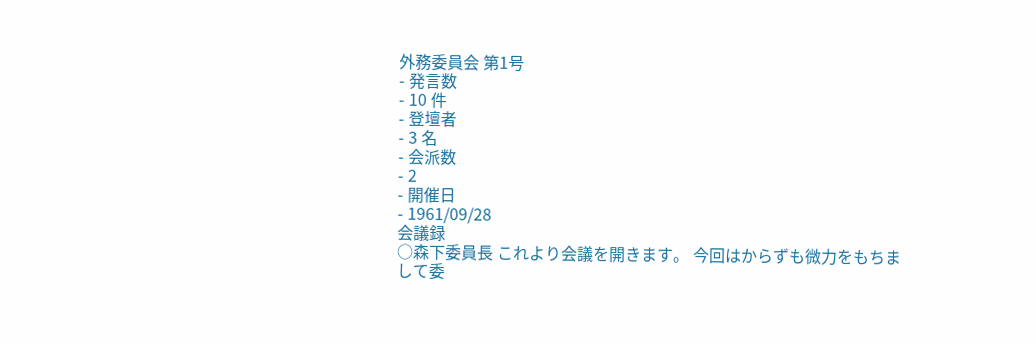外務委員会 第1号
- 発言数
- 10 件
- 登壇者
- 3 名
- 会派数
- 2
- 開催日
- 1961/09/28
会議録
○森下委員長 これより会議を開きます。 今回はからずも微力をもちまして委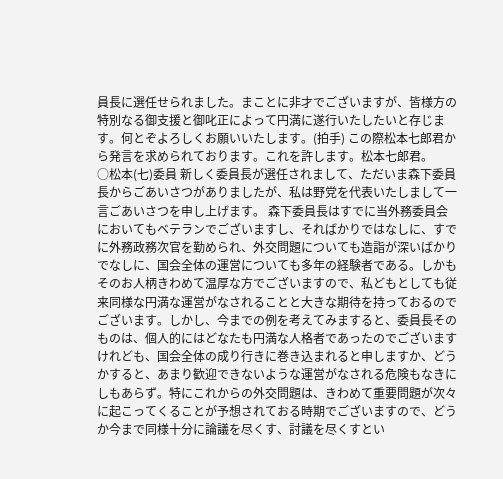員長に選任せられました。まことに非才でございますが、皆様方の特別なる御支援と御叱正によって円満に遂行いたしたいと存じます。何とぞよろしくお願いいたします。(拍手) この際松本七郎君から発言を求められております。これを許します。松本七郎君。
○松本(七)委員 新しく委員長が選任されまして、ただいま森下委員長からごあいさつがありましたが、私は野党を代表いたしまして一言ごあいさつを申し上げます。 森下委員長はすでに当外務委員会においてもベテランでございますし、そればかりではなしに、すでに外務政務次官を勤められ、外交問題についても造詣が深いばかりでなしに、国会全体の運営についても多年の経験者である。しかもそのお人柄きわめて温厚な方でございますので、私どもとしても従来同様な円満な運営がなされることと大きな期待を持っておるのでございます。しかし、今までの例を考えてみますると、委員長そのものは、個人的にはどなたも円満な人格者であったのでございますけれども、国会全体の成り行きに巻き込まれると申しますか、どうかすると、あまり歓迎できないような運営がなされる危険もなきにしもあらず。特にこれからの外交問題は、きわめて重要問題が次々に起こってくることが予想されておる時期でございますので、どうか今まで同様十分に論議を尽くす、討議を尽くすとい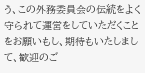う、この外務委員会の伝統をよく守られて運営をしていただくことをお願いもし、期待もいたしまして、歓迎のご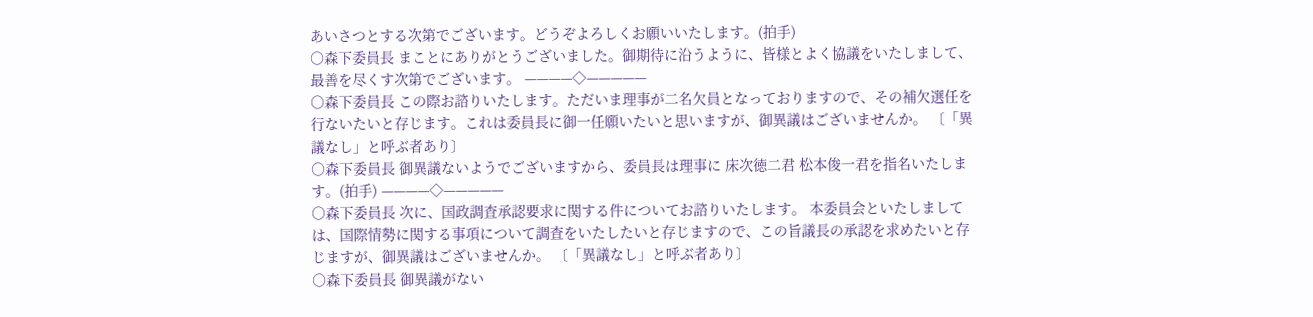あいさつとする次第でございます。どうぞよろしくお願いいたします。(拍手)
○森下委員長 まことにありがとうございました。御期待に沿うように、皆様とよく協議をいたしまして、最善を尽くす次第でございます。 ————◇—————
○森下委員長 この際お諮りいたします。ただいま理事が二名欠員となっておりますので、その補欠選任を行ないたいと存じます。これは委員長に御一任願いたいと思いますが、御異議はございませんか。 〔「異議なし」と呼ぶ者あり〕
○森下委員長 御異議ないようでございますから、委員長は理事に 床次徳二君 松本俊一君を指名いたします。(拍手) ————◇—————
○森下委員長 次に、国政調査承認要求に関する件についてお諮りいたします。 本委員会といたしましては、国際情勢に関する事項について調査をいたしたいと存じますので、この旨議長の承認を求めたいと存じますが、御異議はございませんか。 〔「異議なし」と呼ぶ者あり〕
○森下委員長 御異議がない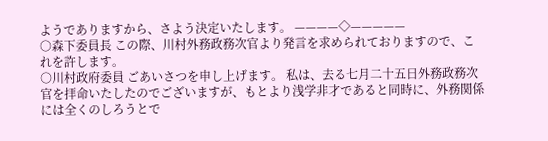ようでありますから、さよう決定いたします。 ————◇—————
○森下委員長 この際、川村外務政務次官より発言を求められておりますので、これを許します。
○川村政府委員 ごあいさつを申し上げます。 私は、去る七月二十五日外務政務次官を拝命いたしたのでございますが、もとより浅学非才であると同時に、外務関係には全くのしろうとで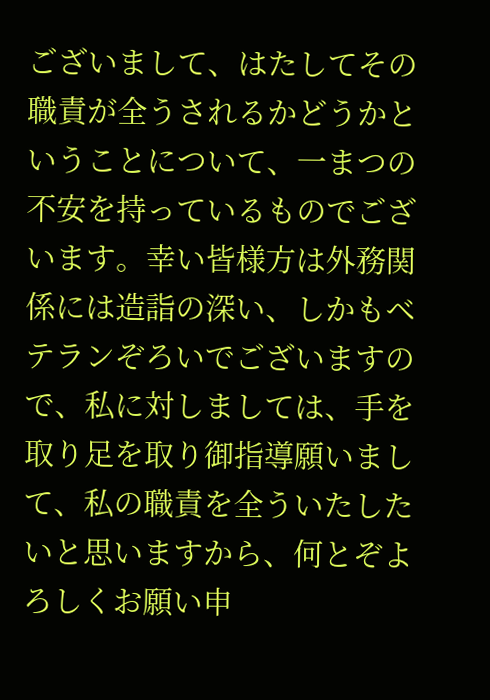ございまして、はたしてその職責が全うされるかどうかということについて、一まつの不安を持っているものでございます。幸い皆様方は外務関係には造詣の深い、しかもベテランぞろいでございますので、私に対しましては、手を取り足を取り御指導願いまして、私の職責を全ういたしたいと思いますから、何とぞよろしくお願い申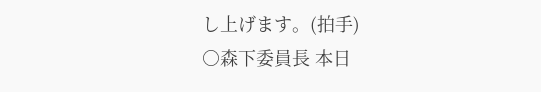し上げます。(拍手)
○森下委員長 本日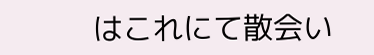はこれにて散会い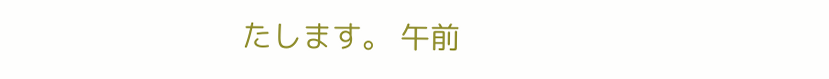たします。 午前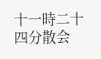十一時二十四分散会